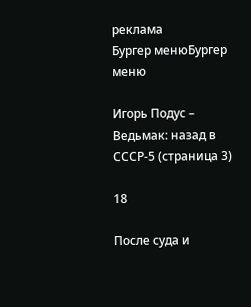реклама
Бургер менюБургер меню

Игорь Подус – Ведьмак: назад в СССР-5 (страница 3)

18

После суда и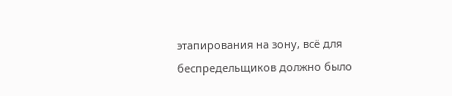этапирования на зону, всё для беспредельщиков должно было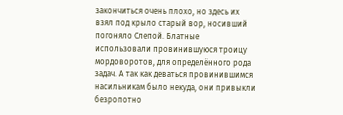закончиться очень плохо, но здесь их взял под крыло старый вор, носивший погоняло Слепой. Блатные использовали провинившуюся троицу мордоворотов, для определённого рода задач. А так как деваться провинившимся насильникам было некуда, они привыкли безропотно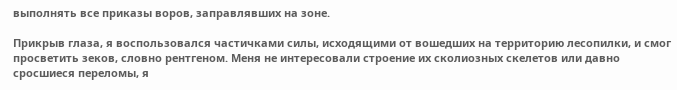выполнять все приказы воров, заправлявших на зоне.

Прикрыв глаза, я воспользовался частичками силы, исходящими от вошедших на территорию лесопилки, и смог просветить зеков, словно рентгеном. Меня не интересовали строение их сколиозных скелетов или давно сросшиеся переломы, я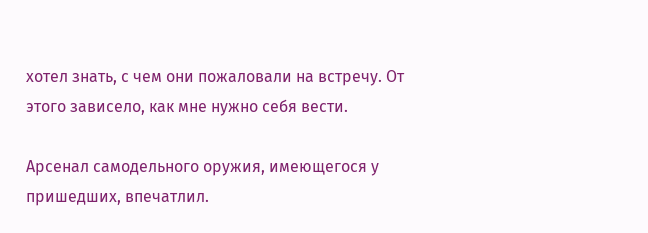хотел знать, с чем они пожаловали на встречу. От этого зависело, как мне нужно себя вести.

Арсенал самодельного оружия, имеющегося у пришедших, впечатлил.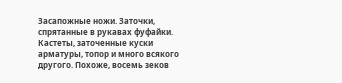Засапожные ножи. Заточки, спрятанные в рукавах фуфайки. Кастеты, заточенные куски арматуры, топор и много всякого другого. Похоже, восемь зеков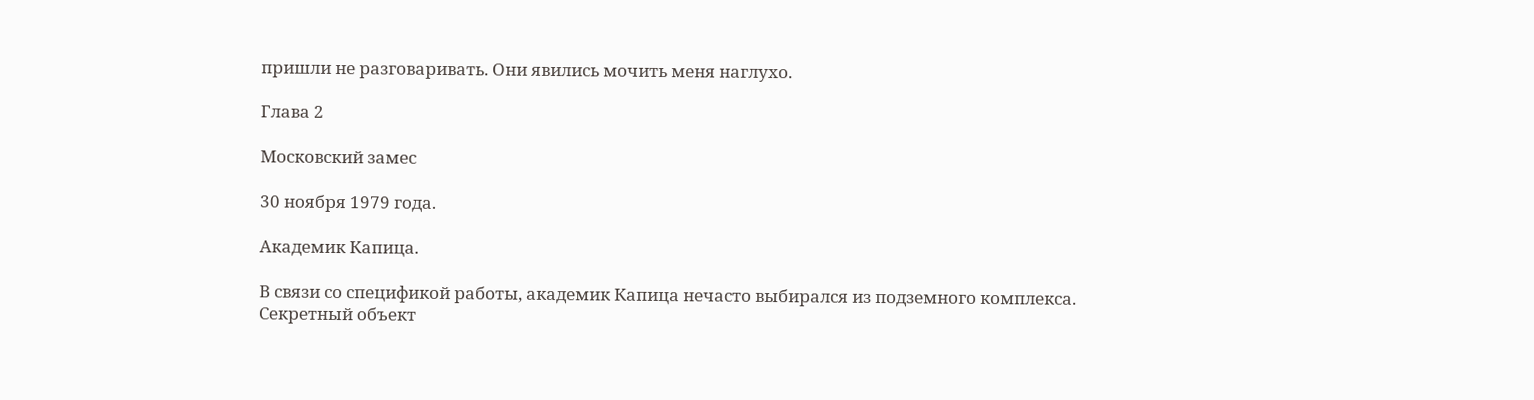пришли не разговаривать. Они явились мочить меня наглухо.

Глава 2

Московский замес

30 ноября 1979 года.

Академик Капица.

В связи со спецификой работы, академик Капица нечасто выбирался из подземного комплекса. Секретный объект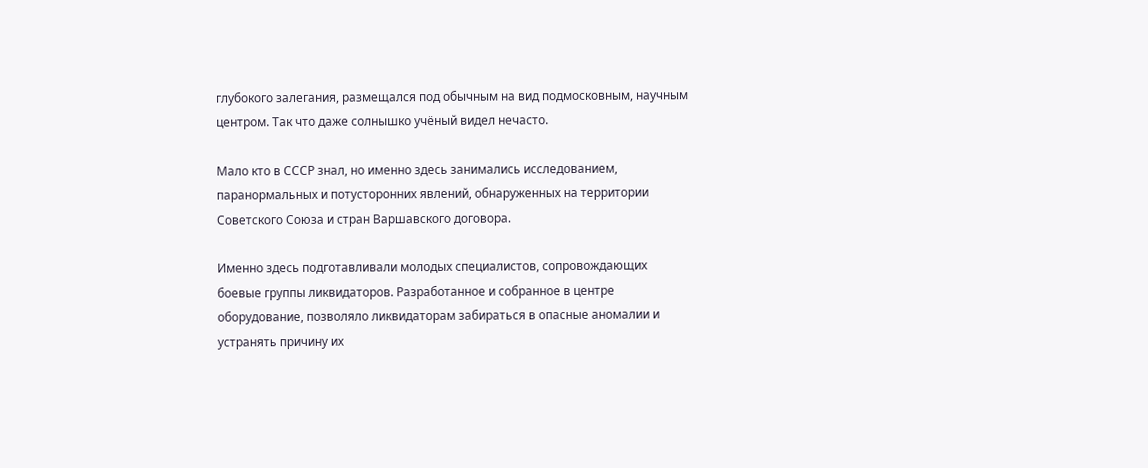глубокого залегания, размещался под обычным на вид подмосковным, научным центром. Так что даже солнышко учёный видел нечасто.

Мало кто в СССР знал, но именно здесь занимались исследованием, паранормальных и потусторонних явлений, обнаруженных на территории Советского Союза и стран Варшавского договора.

Именно здесь подготавливали молодых специалистов, сопровождающих боевые группы ликвидаторов. Разработанное и собранное в центре оборудование, позволяло ликвидаторам забираться в опасные аномалии и устранять причину их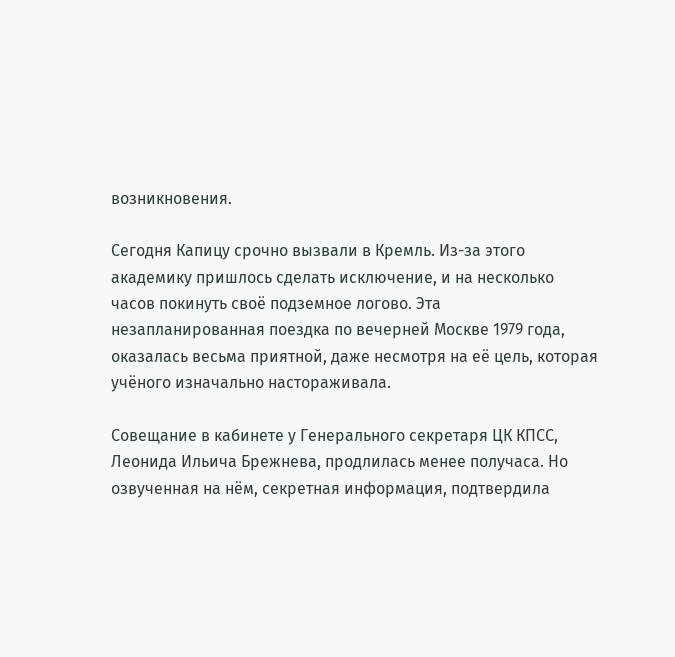возникновения.

Сегодня Капицу срочно вызвали в Кремль. Из-за этого академику пришлось сделать исключение, и на несколько часов покинуть своё подземное логово. Эта незапланированная поездка по вечерней Москве 1979 года, оказалась весьма приятной, даже несмотря на её цель, которая учёного изначально настораживала.

Совещание в кабинете у Генерального секретаря ЦК КПСС, Леонида Ильича Брежнева, продлилась менее получаса. Но озвученная на нём, секретная информация, подтвердила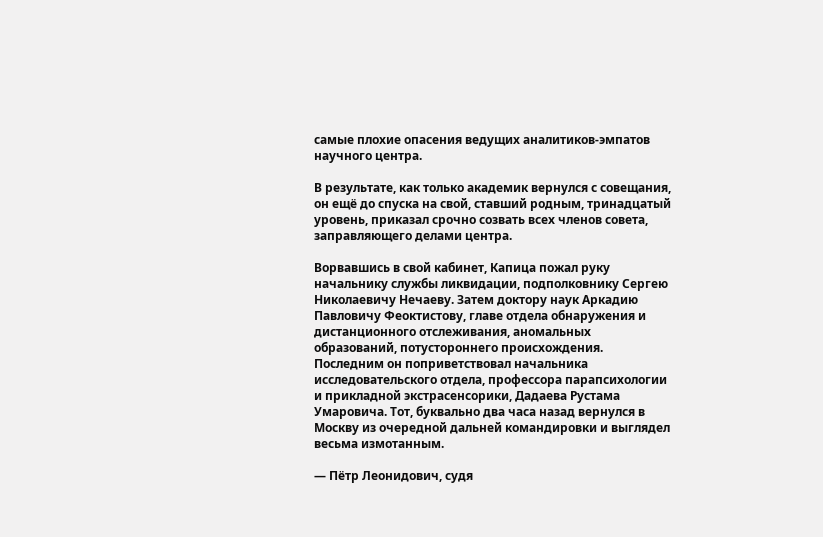самые плохие опасения ведущих аналитиков-эмпатов научного центра.

В результате, как только академик вернулся с совещания, он ещё до спуска на свой, ставший родным, тринадцатый уровень, приказал срочно созвать всех членов совета, заправляющего делами центра.

Ворвавшись в свой кабинет, Капица пожал руку начальнику службы ликвидации, подполковнику Сергею Николаевичу Нечаеву. Затем доктору наук Аркадию Павловичу Феоктистову, главе отдела обнаружения и дистанционного отслеживания, аномальных образований, потустороннего происхождения. Последним он поприветствовал начальника исследовательского отдела, профессора парапсихологии и прикладной экстрасенсорики, Дадаева Рустама Умаровича. Тот, буквально два часа назад вернулся в Москву из очередной дальней командировки и выглядел весьма измотанным.

— Пётр Леонидович, судя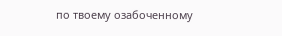по твоему озабоченному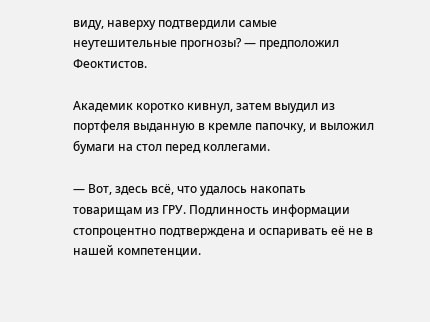виду, наверху подтвердили самые неутешительные прогнозы? — предположил Феоктистов.

Академик коротко кивнул, затем выудил из портфеля выданную в кремле папочку, и выложил бумаги на стол перед коллегами.

— Вот, здесь всё, что удалось накопать товарищам из ГРУ. Подлинность информации стопроцентно подтверждена и оспаривать её не в нашей компетенции.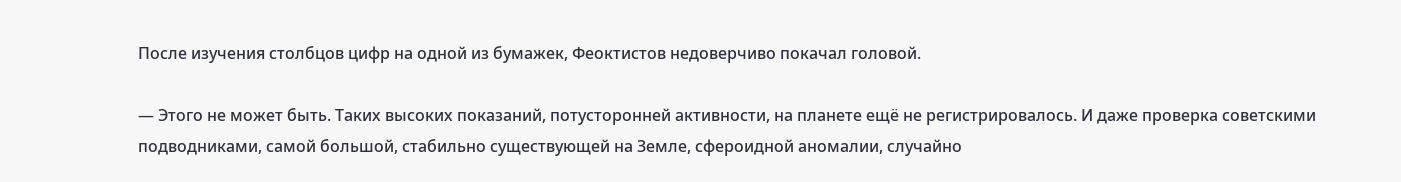После изучения столбцов цифр на одной из бумажек, Феоктистов недоверчиво покачал головой.

— Этого не может быть. Таких высоких показаний, потусторонней активности, на планете ещё не регистрировалось. И даже проверка советскими подводниками, самой большой, стабильно существующей на Земле, сфероидной аномалии, случайно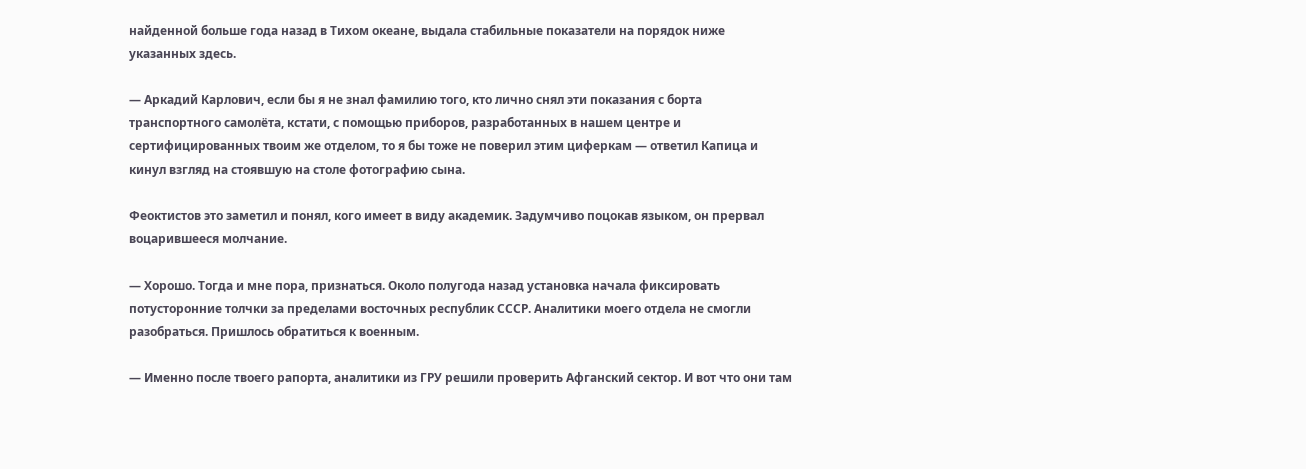найденной больше года назад в Тихом океане, выдала стабильные показатели на порядок ниже указанных здесь.

— Аркадий Карлович, если бы я не знал фамилию того, кто лично снял эти показания с борта транспортного самолёта, кстати, с помощью приборов, разработанных в нашем центре и сертифицированных твоим же отделом, то я бы тоже не поверил этим циферкам — ответил Капица и кинул взгляд на стоявшую на столе фотографию сына.

Феоктистов это заметил и понял, кого имеет в виду академик. Задумчиво поцокав языком, он прервал воцарившееся молчание.

— Хорошо. Тогда и мне пора, признаться. Около полугода назад установка начала фиксировать потусторонние толчки за пределами восточных республик СССР. Аналитики моего отдела не смогли разобраться. Пришлось обратиться к военным.

— Именно после твоего рапорта, аналитики из ГРУ решили проверить Афганский сектор. И вот что они там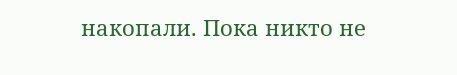накопали. Пока никто не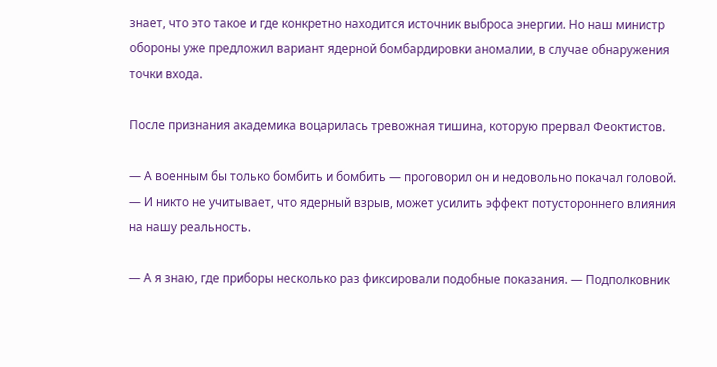знает, что это такое и где конкретно находится источник выброса энергии. Но наш министр обороны уже предложил вариант ядерной бомбардировки аномалии, в случае обнаружения точки входа.

После признания академика воцарилась тревожная тишина, которую прервал Феоктистов.

— А военным бы только бомбить и бомбить — проговорил он и недовольно покачал головой. — И никто не учитывает, что ядерный взрыв, может усилить эффект потустороннего влияния на нашу реальность.

— А я знаю, где приборы несколько раз фиксировали подобные показания. — Подполковник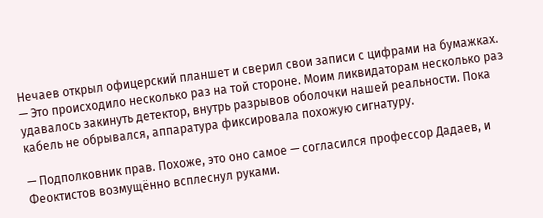Нечаев открыл офицерский планшет и сверил свои записи с цифрами на бумажках. — Это происходило несколько раз на той стороне. Моим ликвидаторам несколько раз удавалось закинуть детектор, внутрь разрывов оболочки нашей реальности. Пока кабель не обрывался, аппаратура фиксировала похожую сигнатуру.

— Подполковник прав. Похоже, это оно самое — согласился профессор Дадаев, и Феоктистов возмущённо всплеснул руками.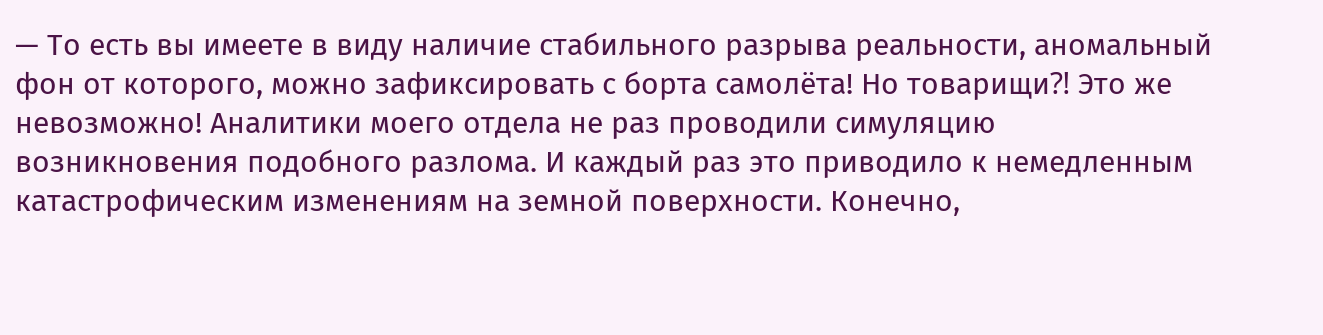— То есть вы имеете в виду наличие стабильного разрыва реальности, аномальный фон от которого, можно зафиксировать с борта самолёта! Но товарищи⁈ Это же невозможно! Аналитики моего отдела не раз проводили симуляцию возникновения подобного разлома. И каждый раз это приводило к немедленным катастрофическим изменениям на земной поверхности. Конечно,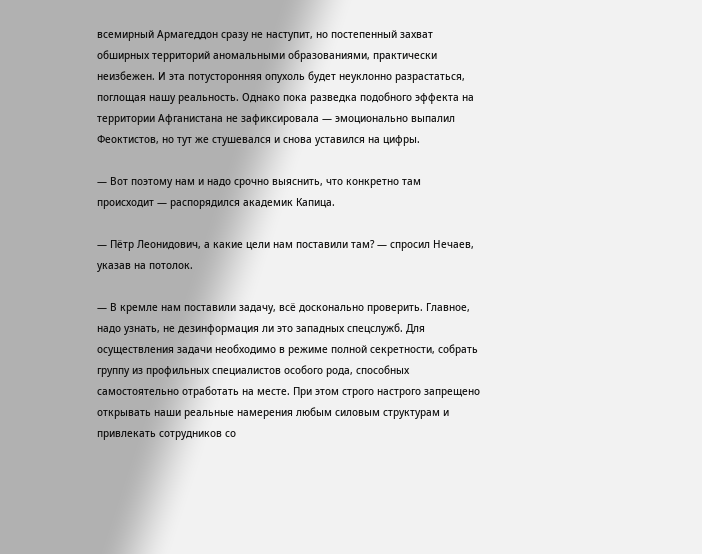всемирный Армагеддон сразу не наступит, но постепенный захват обширных территорий аномальными образованиями, практически неизбежен. И эта потусторонняя опухоль будет неуклонно разрастаться, поглощая нашу реальность. Однако пока разведка подобного эффекта на территории Афганистана не зафиксировала — эмоционально выпалил Феоктистов, но тут же стушевался и снова уставился на цифры.

— Вот поэтому нам и надо срочно выяснить, что конкретно там происходит — распорядился академик Капица.

— Пётр Леонидович, а какие цели нам поставили там? — спросил Нечаев, указав на потолок.

— В кремле нам поставили задачу, всё досконально проверить. Главное, надо узнать, не дезинформация ли это западных спецслужб. Для осуществления задачи необходимо в режиме полной секретности, собрать группу из профильных специалистов особого рода, способных самостоятельно отработать на месте. При этом строго настрого запрещено открывать наши реальные намерения любым силовым структурам и привлекать сотрудников со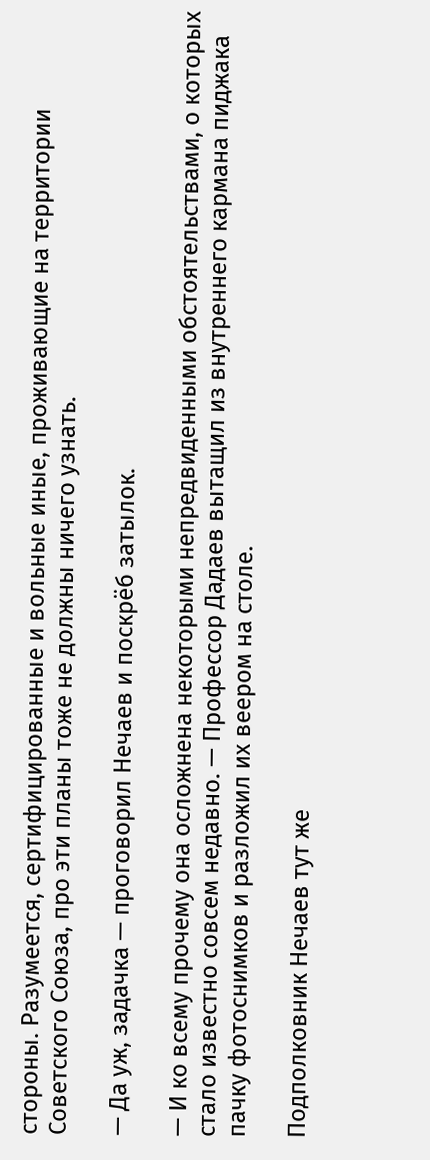стороны. Разумеется, сертифицированные и вольные иные, проживающие на территории Советского Союза, про эти планы тоже не должны ничего узнать.

— Да уж, задачка — проговорил Нечаев и поскрёб затылок.

— И ко всему прочему она осложнена некоторыми непредвиденными обстоятельствами, о которых стало известно совсем недавно. — Профессор Дадаев вытащил из внутреннего кармана пиджака пачку фотоснимков и разложил их веером на столе.

Подполковник Нечаев тут же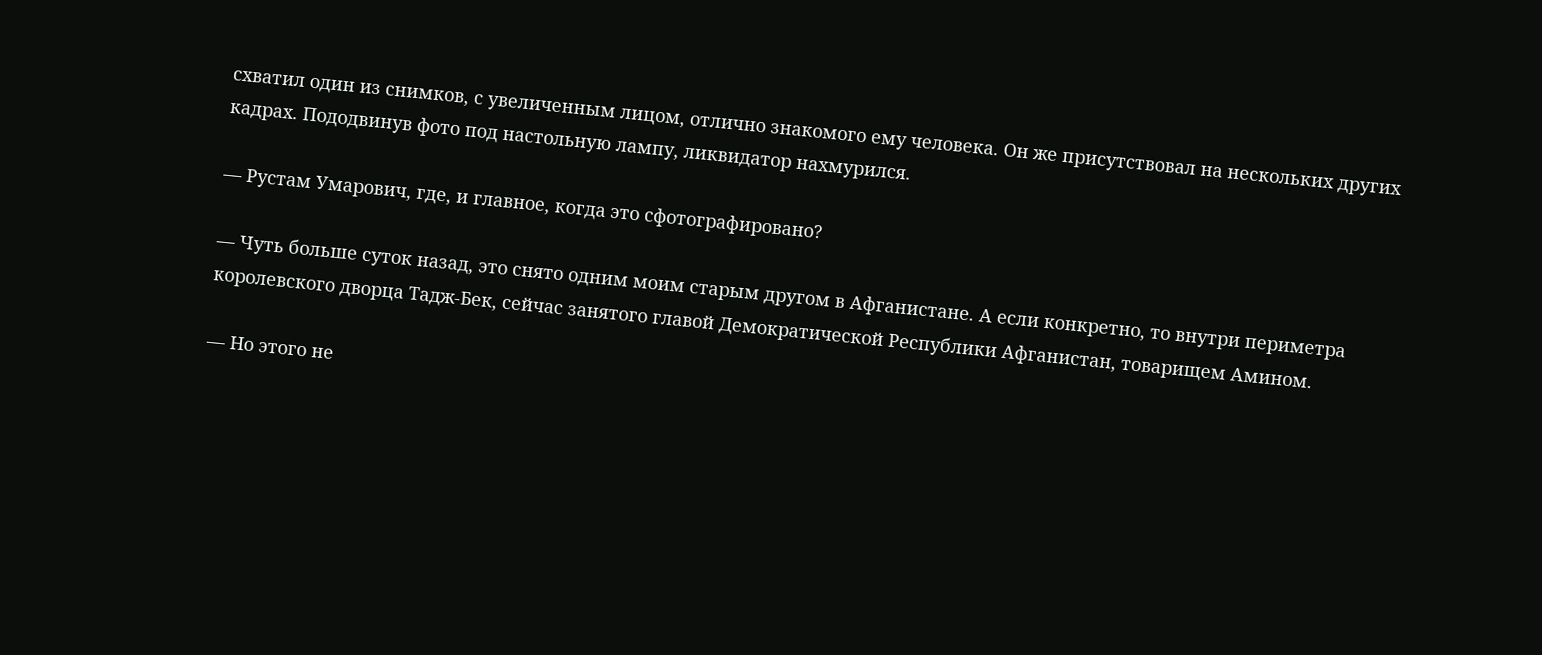схватил один из снимков, с увеличенным лицом, отлично знакомого ему человека. Он же присутствовал на нескольких других кадрах. Пододвинув фото под настольную лампу, ликвидатор нахмурился.

— Рустам Умарович, где, и главное, когда это сфотографировано?

— Чуть больше суток назад, это снято одним моим старым другом в Афганистане. А если конкретно, то внутри периметра королевского дворца Тадж-Бек, сейчас занятого главой Демократической Республики Афганистан, товарищем Амином.

— Но этого не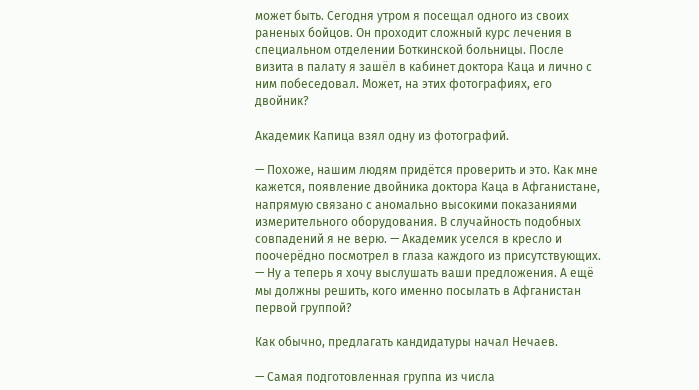может быть. Сегодня утром я посещал одного из своих раненых бойцов. Он проходит сложный курс лечения в специальном отделении Боткинской больницы. После визита в палату я зашёл в кабинет доктора Каца и лично с ним побеседовал. Может, на этих фотографиях, его двойник?

Академик Капица взял одну из фотографий.

— Похоже, нашим людям придётся проверить и это. Как мне кажется, появление двойника доктора Каца в Афганистане, напрямую связано с аномально высокими показаниями измерительного оборудования. В случайность подобных совпадений я не верю. — Академик уселся в кресло и поочерёдно посмотрел в глаза каждого из присутствующих. — Ну а теперь я хочу выслушать ваши предложения. А ещё мы должны решить, кого именно посылать в Афганистан первой группой?

Как обычно, предлагать кандидатуры начал Нечаев.

— Самая подготовленная группа из числа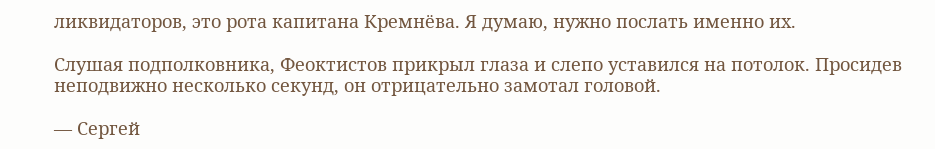ликвидаторов, это рота капитана Кремнёва. Я думаю, нужно послать именно их.

Слушая подполковника, Феоктистов прикрыл глаза и слепо уставился на потолок. Просидев неподвижно несколько секунд, он отрицательно замотал головой.

— Сергей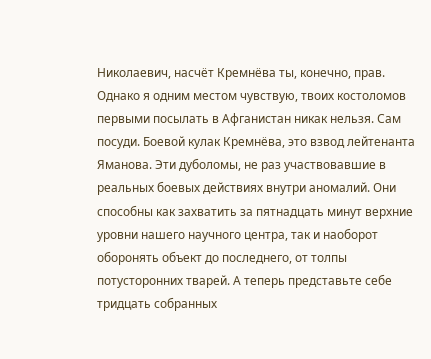Николаевич, насчёт Кремнёва ты, конечно, прав. Однако я одним местом чувствую, твоих костоломов первыми посылать в Афганистан никак нельзя. Сам посуди. Боевой кулак Кремнёва, это взвод лейтенанта Яманова. Эти дуболомы, не раз участвовавшие в реальных боевых действиях внутри аномалий. Они способны как захватить за пятнадцать минут верхние уровни нашего научного центра, так и наоборот оборонять объект до последнего, от толпы потусторонних тварей. А теперь представьте себе тридцать собранных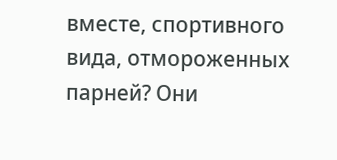вместе, спортивного вида, отмороженных парней? Они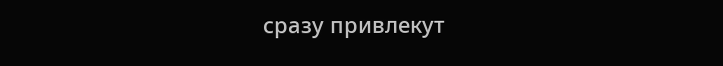сразу привлекут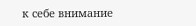к себе внимание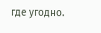где угодно.